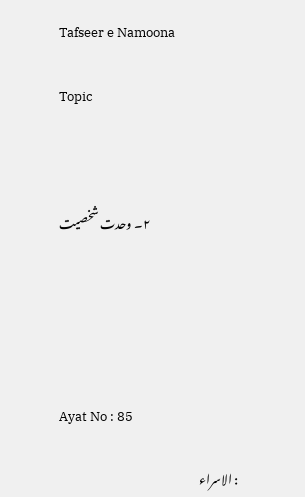Tafseer e Namoona

Topic



                                      ۲۔ وحدت شخصیت





Ayat No : 85

: الاسراء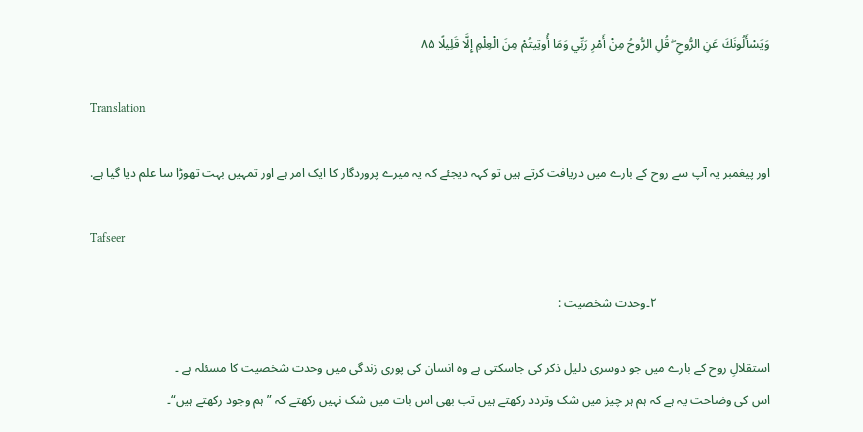وَيَسْأَلُونَكَ عَنِ الرُّوحِ ۖ قُلِ الرُّوحُ مِنْ أَمْرِ رَبِّي وَمَا أُوتِيتُمْ مِنَ الْعِلْمِ إِلَّا قَلِيلًا ۸۵

Translation

اور پیغمبر یہ آپ سے روح کے بارے میں دریافت کرتے ہیں تو کہہ دیجئے کہ یہ میرے پروردگار کا ایک امر ہے اور تمہیں بہت تھوڑا سا علم دیا گیا ہے.

Tafseer

                                    ۲۔وحدت شخصیت :

استقلالِ روح کے بارے میں جو دوسری دلیل ذکر کی جاسکتی ہے وہ انسان کی پوری زندگی میں وحدت شخصیت کا مسئلہ ہے ۔
اس کی وضاحت یہ ہے کہ ہم ہر چیز میں شک وتردد رکھتے ہیں تب بھی اس بات میں شک نہیں رکھتے کہ ”ہم وجود رکھتے ہیں“۔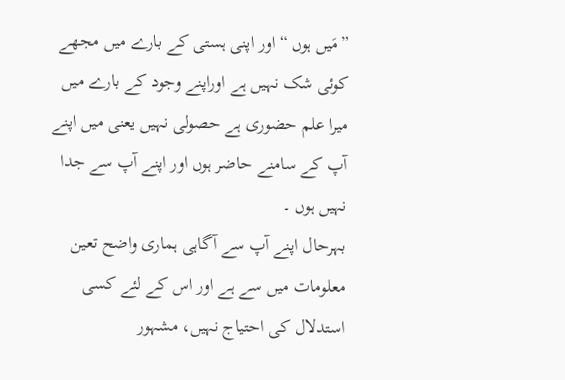”مَیں ہوں “اور اپنی ہستی کے بارے میں مجھے کوئی شک نہیں ہے اوراپنے وجود کے بارے میں میرا علم حضوری ہے حصولی نہیں یعنی میں اپنے آپ کے سامنے حاضر ہوں اور اپنے آپ سے جدا نہیں ہوں ۔
بہرحال اپنے آپ سے آگاہی ہماری واضح تعین معلومات میں سے ہے اور اس کے لئے کسی استدلال کی احتیاج نہیں، مشہور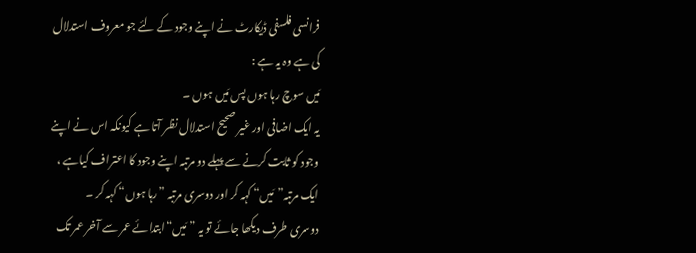فرانسی فلسفی ڈیکارٹ نے اپنے وجود کے لئے جو معروف استدلال کی ہے وہ یہ ہے :
مَیں سوچ رہا ہوں پس مَیں ہوں ۔
یہ ایک اضافی اور غیر صحیح استدلال نظر آتا ہے کیونکہ اس نے اپنے وجود کو ثابت کرنے سے پہلے دو مرتبہ اپنے وجود کا اعتراف کیاہے ، ایک مرتبہ”مَیں“ کہہ کر اور دوسری مرتبہ ”رہا ہوں“ کہہ کر ۔
دوسری طرف دیکھا جائے تو یہ ”مَیں“ابتدائے عمر سے آخر عمر تک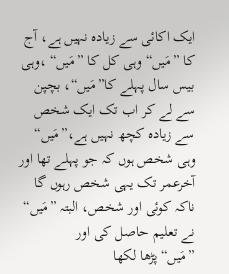ایک اکائی سے زیادہ نہیں ہے، آج کا ”مَیں“وہی کل کا ”مَیں“ ،وہی بیس سال پہلے کا”مَیں“، بچپن سے لے کر اب تک ایک شخص سے زیادہ کچھ نہیں ہے،”مَیں“ وہی شخص ہوں کہ جو پہلے تھا اور آخرعمر تک یہی شخص رہوں گا ناکہ کوئی اور شخص، البتہ ”مَیں“ نے تعلیم حاصل کی اور ”مَیں“پڑھا لکھا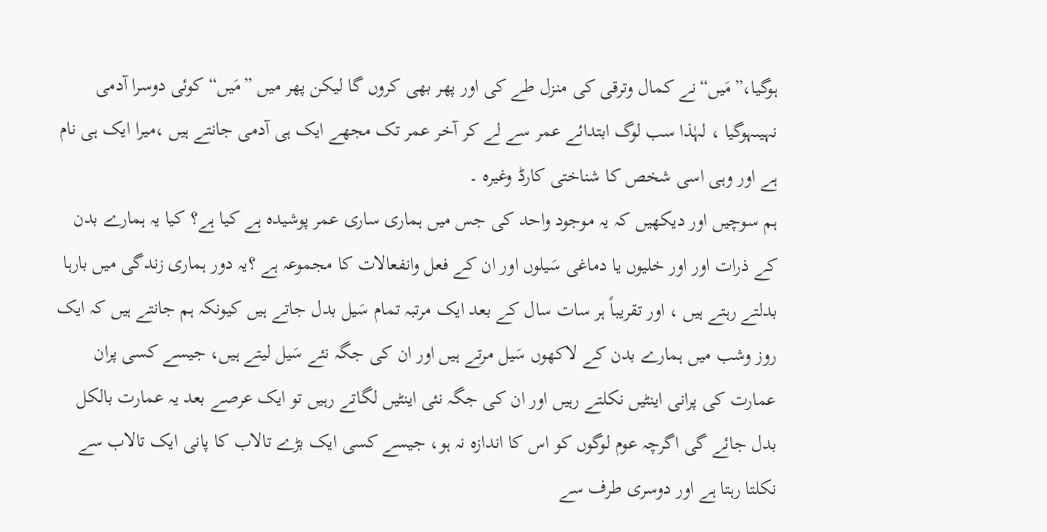ہوگیا،”مَیں“نے کمال وترقی کی منزل طے کی اور پھر بھی کروں گا لیکن پھر میں ”مَیں“ کوئی دوسرا آدمی نہیںہوگیا ، لہٰذا سب لوگ ابتدائے عمر سے لے کر آخر عمر تک مجھے ایک ہی آدمی جانتے ہیں ،میرا ایک ہی نام ہے اور وہی اسی شخص کا شناختی کارڈ وغیرہ ۔
ہم سوچیں اور دیکھیں کہ یہ موجود واحد کی جس میں ہماری ساری عمر پوشیدہ ہے کیا ہے؟ کیا یہ ہمارے بدن کے ذرات اور اور خلیوں یا دماغی سَیلوں اور ان کے فعل وانفعالات کا مجموعہ ہے ؟یہ دور ہماری زندگی میں بارہا بدلتے رہتے ہیں ، اور تقریباً ہر سات سال کے بعد ایک مرتبہ تمام سَیل بدل جاتے ہیں کیونکہ ہم جانتے ہیں کہ ایک روز وشب میں ہمارے بدن کے لاکھوں سَیل مرتے ہیں اور ان کی جگہ نئے سَیل لیتے ہیں، جیسے کسی پران عمارت کی پرانی اینٹیں نکلتے رہیں اور ان کی جگہ نئی اینٹیں لگاتے رہیں تو ایک عرصے بعد یہ عمارت بالکل بدل جائے گی اگرچہ عوم لوگوں کو اس کا اندازہ نہ ہو، جیسے کسی ایک بڑے تالاب کا پانی ایک تالاب سے نکلتا رہتا ہے اور دوسری طرف سے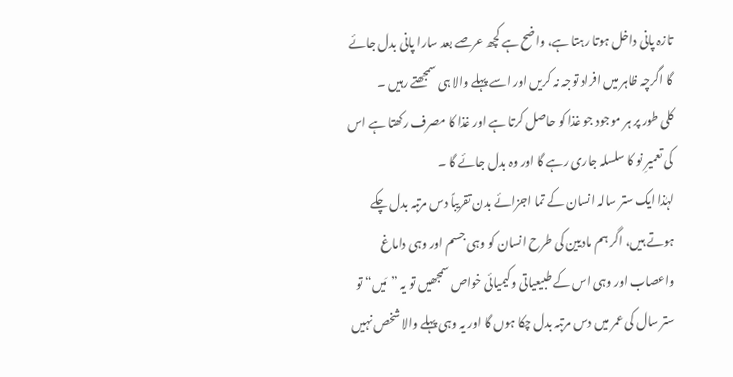تازہ پانی داخل ہوتا رہتا ہے، واضح ہے کچھ عرصے بعد سارا پانی بدل جائے گا اگرچہ ظاہر میں افراد توجہ نہ کریں اور اسے پہلے والا ہی سمجھتے رہیں ۔
کلی طور پر ہر موجود جو غذا کو حاصل کرتا ہے اور غذا کا مصرف رکھتا ہے اس کی تعمیرِ نو کا سلسلہ جاری رہے گا اور وہ بدل جائے گا ۔
لہٰذا ایک ستر سالہ انسان کے تما اجزائے بدن تقریباً دس مرتبہ بدل چکے ہوتے ہیں، اگر ہم مادیین کی طرح انسان کو وہی جسم اور وہی داماغ واعصاب اور وہی اس کے طبیعیاتی وکیمیائی خواص سمجھیں تو یہ ”مَیں“ تو ستر سال کی عمر میں دس مرتبہ بدل چکا ہوں گا اور یہ وہی پہلے والا شخص نہیں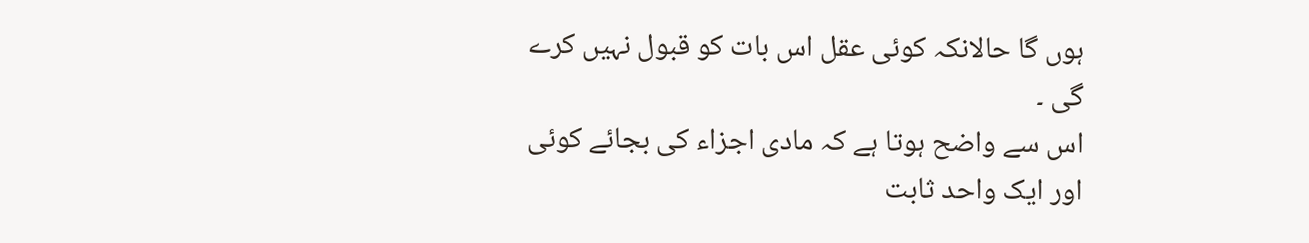ہوں گا حالانکہ کوئی عقل اس بات کو قبول نہیں کرے گی ۔
اس سے واضح ہوتا ہے کہ مادی اجزاء کی بجائے کوئی اور ایک واحد ثابت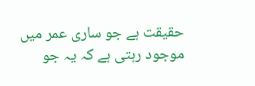حقیقت ہے جو ساری عمر میں موجود رہتی ہے کہ یہ جو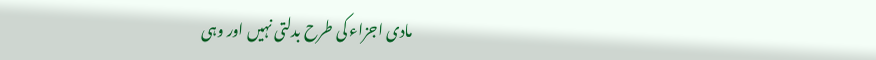مادی اجزاء کی طرح بدلتی نہیں اور وہی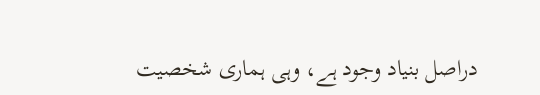دراصل بنیاد وجود ہے، وہی ہماری شخصیت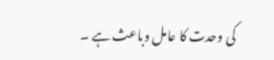کی وحدت کا عامل وباعث ہے ۔